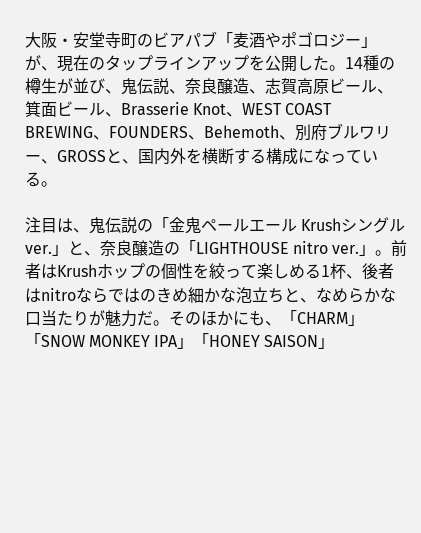大阪・安堂寺町のビアパブ「麦酒やポゴロジー」が、現在のタップラインアップを公開した。14種の樽生が並び、鬼伝説、奈良醸造、志賀高原ビール、箕面ビール、Brasserie Knot、WEST COAST BREWING、FOUNDERS、Behemoth、別府ブルワリー、GROSSと、国内外を横断する構成になっている。

注目は、鬼伝説の「金鬼ペールエール Krushシングルver.」と、奈良醸造の「LIGHTHOUSE nitro ver.」。前者はKrushホップの個性を絞って楽しめる1杯、後者はnitroならではのきめ細かな泡立ちと、なめらかな口当たりが魅力だ。そのほかにも、「CHARM」「SNOW MONKEY IPA」「HONEY SAISON」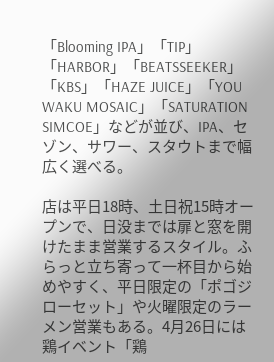「Blooming IPA」「TIP」「HARBOR」「BEATSSEEKER」「KBS」「HAZE JUICE」「YOU WAKU MOSAIC」「SATURATION SIMCOE」などが並び、IPA、セゾン、サワー、スタウトまで幅広く選べる。

店は平日18時、土日祝15時オープンで、日没までは扉と窓を開けたまま営業するスタイル。ふらっと立ち寄って一杯目から始めやすく、平日限定の「ポゴジローセット」や火曜限定のラーメン営業もある。4月26日には鶏イベント「鶏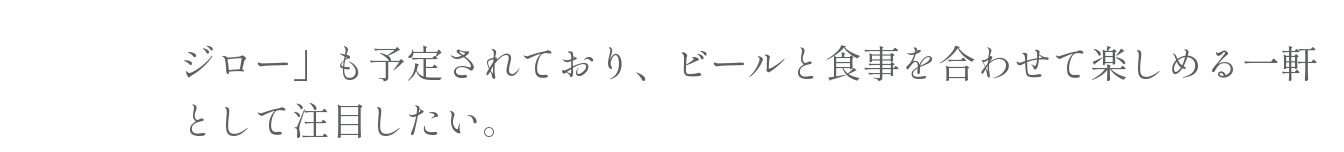ジロー」も予定されており、ビールと食事を合わせて楽しめる一軒として注目したい。